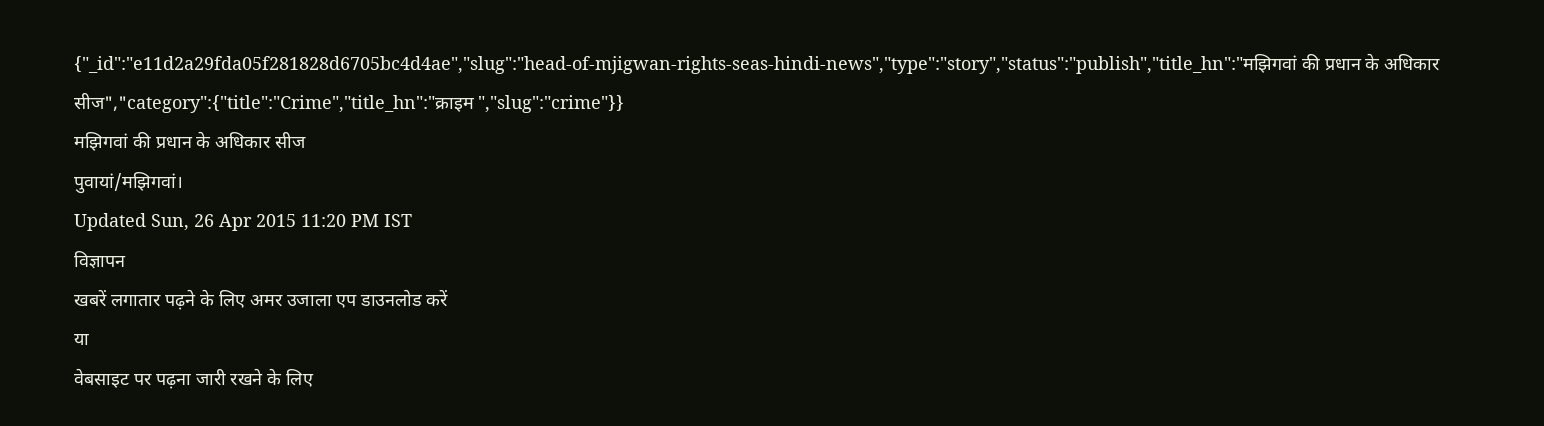{"_id":"e11d2a29fda05f281828d6705bc4d4ae","slug":"head-of-mjigwan-rights-seas-hindi-news","type":"story","status":"publish","title_hn":"मझिगवां की प्रधान के अधिकार सीज","category":{"title":"Crime","title_hn":"क्राइम ","slug":"crime"}}
मझिगवां की प्रधान के अधिकार सीज
पुवायां/मझिगवां।
Updated Sun, 26 Apr 2015 11:20 PM IST
विज्ञापन
खबरें लगातार पढ़ने के लिए अमर उजाला एप डाउनलोड करें
या
वेबसाइट पर पढ़ना जारी रखने के लिए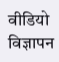वीडियो विज्ञापन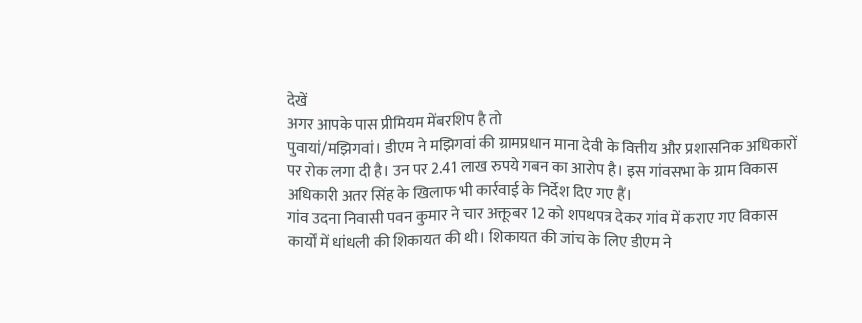देखें
अगर आपके पास प्रीमियम मेंबरशिप है तो
पुवायां/मझिगवां। डीएम ने मझिगवां की ग्रामप्रधान माना देवी के वित्तीय और प्रशासनिक अधिकारों पर रोक लगा दी है। उन पर 2.41 लाख रुपये गबन का आरोप है। इस गांवसभा के ग्राम विकास अधिकारी अतर सिंह के खिलाफ भी कार्रवाई के निर्देश दिए गए हैं।
गांव उदना निवासी पवन कुमार ने चार अक्तूबर 12 को शपथपत्र देकर गांव में कराए गए विकास कार्यों में धांधली की शिकायत की थी। शिकायत की जांच के लिए डीएम ने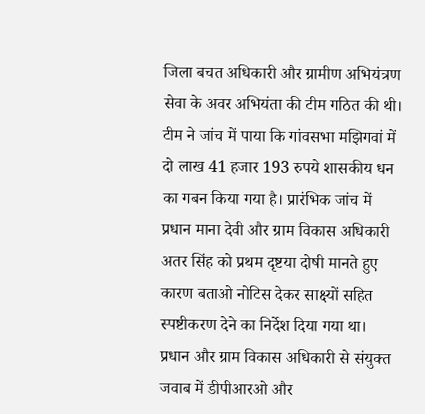जिला बचत अधिकारी और ग्रामीण अभियंत्रण सेवा के अवर अभियंता की टीम गठित की थी। टीम ने जांच में पाया कि गांवसभा मझिगवां में दो लाख 41 हजार 193 रुपये शासकीय धन का गबन किया गया है। प्रारंभिक जांच में प्रधान माना देवी और ग्राम विकास अधिकारी अतर सिंह को प्रथम दृष्टया दोषी मानते हुए कारण बताओ नोटिस देकर साक्ष्यों सहित स्पष्टीकरण देने का निर्देश दिया गया था।
प्रधान और ग्राम विकास अधिकारी से संयुक्त जवाब में डीपीआरओ और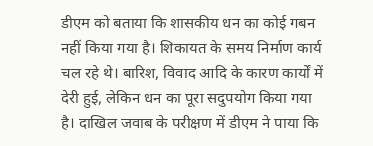डीएम को बताया कि शासकीय धन का कोई गबन नहीं किया गया है। शिकायत के समय निर्माण कार्य चल रहे थे। बारिश, विवाद आदि के कारण कार्यों में देरी हुई, लेकिन धन का पूरा सदुपयोग किया गया है। दाखिल जवाब के परीक्षण में डीएम ने पाया कि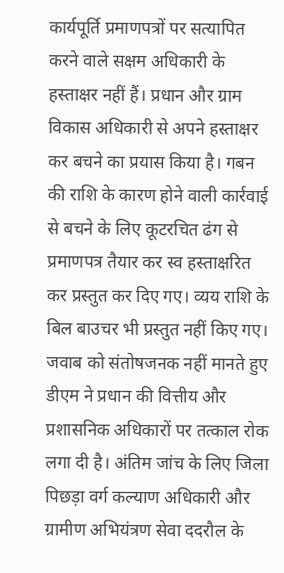कार्यपूर्ति प्रमाणपत्रों पर सत्यापित करने वाले सक्षम अधिकारी के हस्ताक्षर नहीं हैं। प्रधान और ग्राम विकास अधिकारी से अपने हस्ताक्षर कर बचने का प्रयास किया है। गबन की राशि के कारण होने वाली कार्रवाई से बचने के लिए कूटरचित ढंग से प्रमाणपत्र तैयार कर स्व हस्ताक्षरित कर प्रस्तुत कर दिए गए। व्यय राशि के बिल बाउचर भी प्रस्तुत नहीं किए गए। जवाब को संतोषजनक नहीं मानते हुए डीएम ने प्रधान की वित्तीय और प्रशासनिक अधिकारों पर तत्काल रोक लगा दी है। अंतिम जांच के लिए जिला पिछड़ा वर्ग कल्याण अधिकारी और ग्रामीण अभियंत्रण सेवा ददरौल के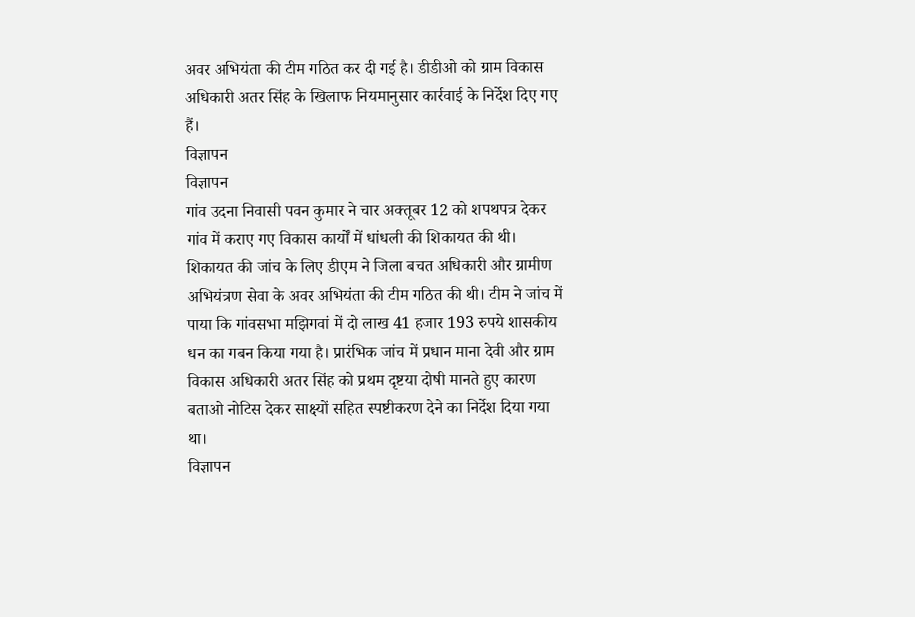अवर अभियंता की टीम गठित कर दी गई है। डीडीओ को ग्राम विकास अधिकारी अतर सिंह के खिलाफ नियमानुसार कार्रवाई के निर्देश दिए गए हैं।
विज्ञापन
विज्ञापन
गांव उदना निवासी पवन कुमार ने चार अक्तूबर 12 को शपथपत्र देकर गांव में कराए गए विकास कार्यों में धांधली की शिकायत की थी। शिकायत की जांच के लिए डीएम ने जिला बचत अधिकारी और ग्रामीण अभियंत्रण सेवा के अवर अभियंता की टीम गठित की थी। टीम ने जांच में पाया कि गांवसभा मझिगवां में दो लाख 41 हजार 193 रुपये शासकीय धन का गबन किया गया है। प्रारंभिक जांच में प्रधान माना देवी और ग्राम विकास अधिकारी अतर सिंह को प्रथम दृष्टया दोषी मानते हुए कारण बताओ नोटिस देकर साक्ष्यों सहित स्पष्टीकरण देने का निर्देश दिया गया था।
विज्ञापन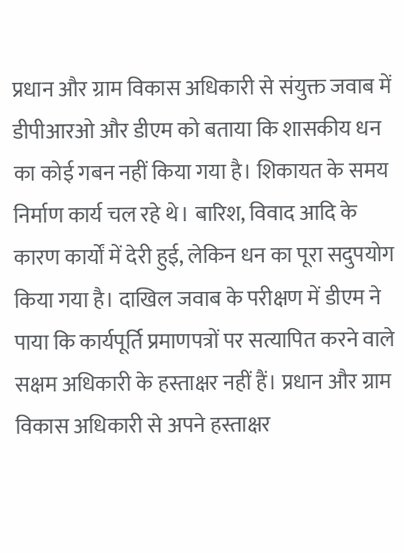प्रधान और ग्राम विकास अधिकारी से संयुक्त जवाब में डीपीआरओ और डीएम को बताया कि शासकीय धन का कोई गबन नहीं किया गया है। शिकायत के समय निर्माण कार्य चल रहे थे। बारिश, विवाद आदि के कारण कार्यों में देरी हुई, लेकिन धन का पूरा सदुपयोग किया गया है। दाखिल जवाब के परीक्षण में डीएम ने पाया कि कार्यपूर्ति प्रमाणपत्रों पर सत्यापित करने वाले सक्षम अधिकारी के हस्ताक्षर नहीं हैं। प्रधान और ग्राम विकास अधिकारी से अपने हस्ताक्षर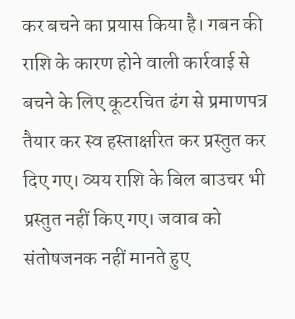कर बचने का प्रयास किया है। गबन की राशि के कारण होने वाली कार्रवाई से बचने के लिए कूटरचित ढंग से प्रमाणपत्र तैयार कर स्व हस्ताक्षरित कर प्रस्तुत कर दिए गए। व्यय राशि के बिल बाउचर भी प्रस्तुत नहीं किए गए। जवाब को संतोषजनक नहीं मानते हुए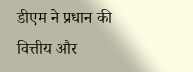डीएम ने प्रधान की वित्तीय और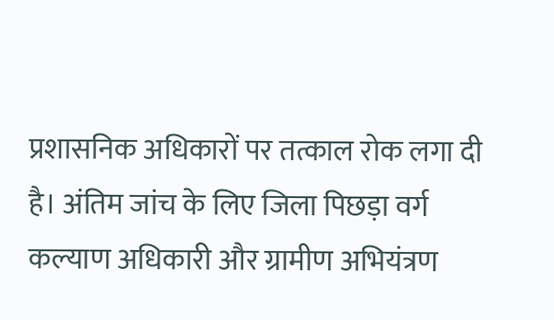प्रशासनिक अधिकारों पर तत्काल रोक लगा दी है। अंतिम जांच के लिए जिला पिछड़ा वर्ग कल्याण अधिकारी और ग्रामीण अभियंत्रण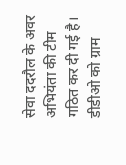सेवा ददरौल के अवर अभियंता की टीम गठित कर दी गई है। डीडीओ को ग्राम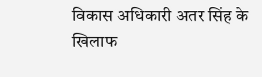विकास अधिकारी अतर सिंह के खिलाफ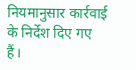नियमानुसार कार्रवाई के निर्देश दिए गए हैं।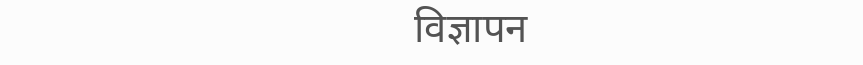विज्ञापन